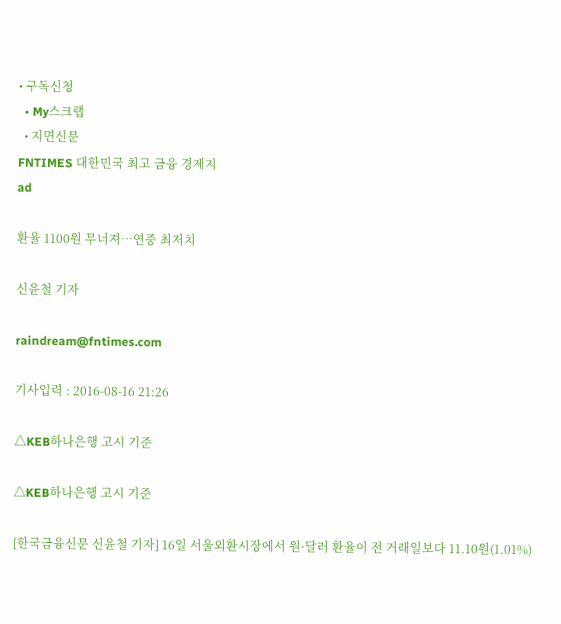• 구독신청
  • My스크랩
  • 지면신문
FNTIMES 대한민국 최고 금융 경제지
ad

환율 1100원 무너져…연중 최저치

신윤철 기자

raindream@fntimes.com

기사입력 : 2016-08-16 21:26

△KEB하나은행 고시 기준

△KEB하나은행 고시 기준

[한국금융신문 신윤철 기자] 16일 서울외환시장에서 원·달러 환율이 전 거래일보다 11.10원(1.01%)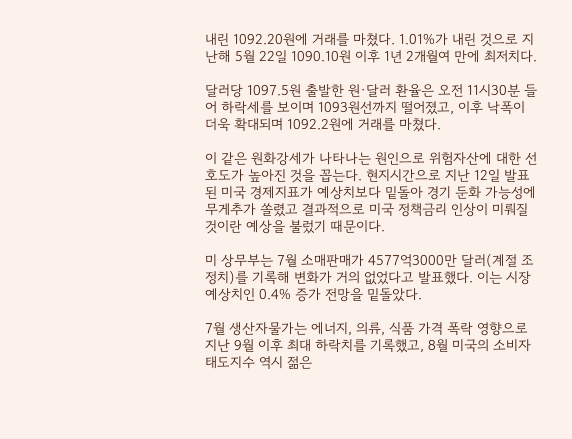내린 1092.20원에 거래를 마쳤다. 1.01%가 내린 것으로 지난해 5월 22일 1090.10원 이후 1년 2개월여 만에 최저치다.

달러당 1097.5원 출발한 원·달러 환율은 오전 11시30분 들어 하락세를 보이며 1093원선까지 떨어졌고, 이후 낙폭이 더욱 확대되며 1092.2원에 거래를 마쳤다.

이 같은 원화강세가 나타나는 원인으로 위험자산에 대한 선호도가 높아진 것을 꼽는다. 현지시간으로 지난 12일 발표된 미국 경제지표가 예상치보다 밑돌아 경기 둔화 가능성에 무게추가 쏠렸고 결과적으로 미국 정책금리 인상이 미뤄질 것이란 예상을 불렀기 때문이다.

미 상무부는 7월 소매판매가 4577억3000만 달러(계절 조정치)를 기록해 변화가 거의 없었다고 발표했다. 이는 시장 예상치인 0.4% 증가 전망을 밑돌았다.

7월 생산자물가는 에너지, 의류, 식품 가격 폭락 영향으로 지난 9월 이후 최대 하락치를 기록했고, 8월 미국의 소비자태도지수 역시 젊은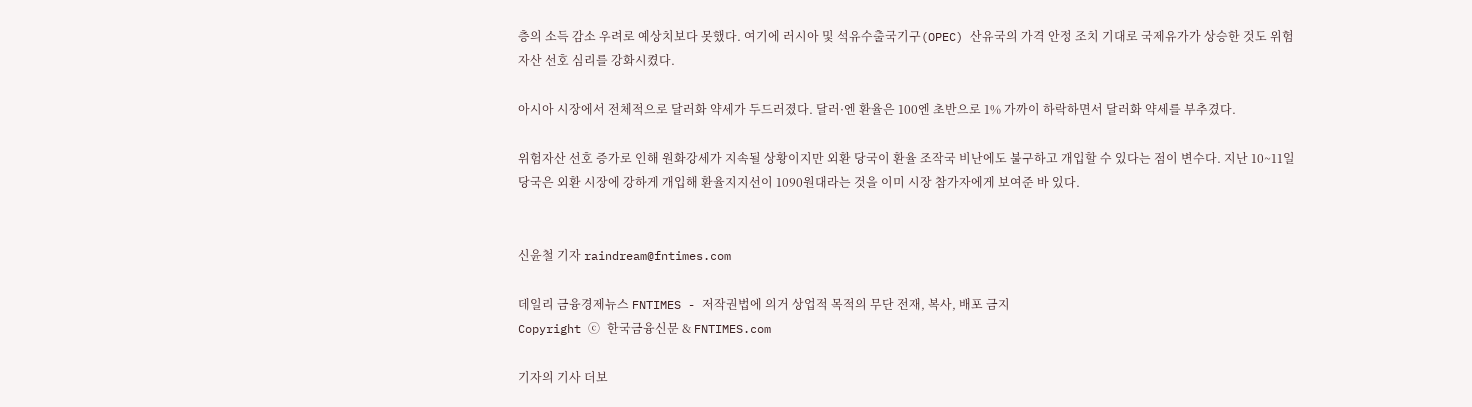층의 소득 감소 우려로 예상치보다 못했다. 여기에 러시아 및 석유수출국기구(OPEC) 산유국의 가격 안정 조치 기대로 국제유가가 상승한 것도 위험자산 선호 심리를 강화시켰다.

아시아 시장에서 전체적으로 달러화 약세가 두드러졌다. 달러·엔 환율은 100엔 초반으로 1% 가까이 하락하면서 달러화 약세를 부추겼다.

위험자산 선호 증가로 인해 원화강세가 지속될 상황이지만 외환 당국이 환율 조작국 비난에도 불구하고 개입할 수 있다는 점이 변수다. 지난 10~11일 당국은 외환 시장에 강하게 개입해 환율지지선이 1090원대라는 것을 이미 시장 참가자에게 보여준 바 있다.


신윤철 기자 raindream@fntimes.com

데일리 금융경제뉴스 FNTIMES - 저작권법에 의거 상업적 목적의 무단 전재, 복사, 배포 금지
Copyright ⓒ 한국금융신문 & FNTIMES.com

기자의 기사 더보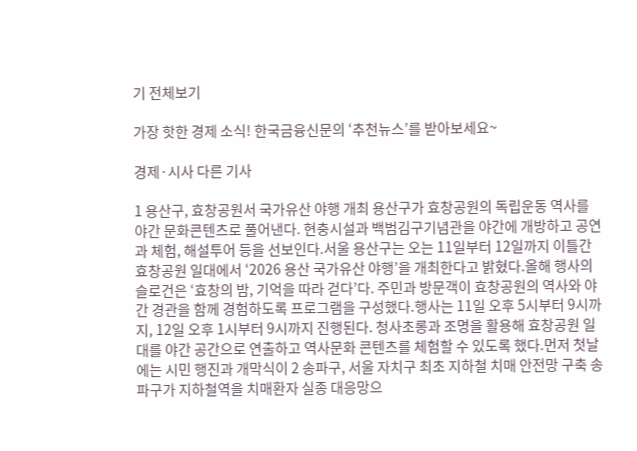기 전체보기

가장 핫한 경제 소식! 한국금융신문의 ‘추천뉴스’를 받아보세요~

경제·시사 다른 기사

1 용산구, 효창공원서 국가유산 야행 개최 용산구가 효창공원의 독립운동 역사를 야간 문화콘텐츠로 풀어낸다. 현충시설과 백범김구기념관을 야간에 개방하고 공연과 체험, 해설투어 등을 선보인다.서울 용산구는 오는 11일부터 12일까지 이틀간 효창공원 일대에서 ‘2026 용산 국가유산 야행’을 개최한다고 밝혔다.올해 행사의 슬로건은 ‘효창의 밤, 기억을 따라 걷다’다. 주민과 방문객이 효창공원의 역사와 야간 경관을 함께 경험하도록 프로그램을 구성했다.행사는 11일 오후 5시부터 9시까지, 12일 오후 1시부터 9시까지 진행된다. 청사초롱과 조명을 활용해 효창공원 일대를 야간 공간으로 연출하고 역사문화 콘텐츠를 체험할 수 있도록 했다.먼저 첫날에는 시민 행진과 개막식이 2 송파구, 서울 자치구 최초 지하철 치매 안전망 구축 송파구가 지하철역을 치매환자 실종 대응망으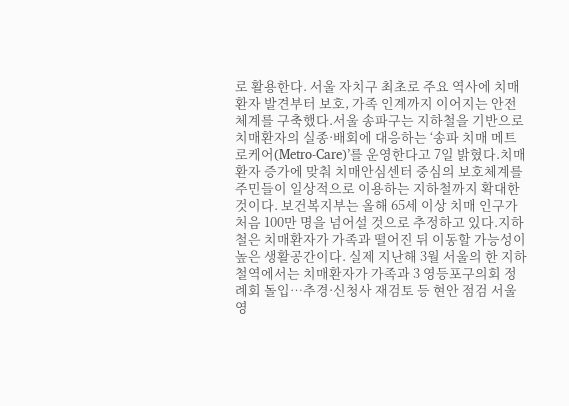로 활용한다. 서울 자치구 최초로 주요 역사에 치매환자 발견부터 보호, 가족 인계까지 이어지는 안전체계를 구축했다.서울 송파구는 지하철을 기반으로 치매환자의 실종·배회에 대응하는 ‘송파 치매 메트로케어(Metro-Care)’를 운영한다고 7일 밝혔다.치매환자 증가에 맞춰 치매안심센터 중심의 보호체계를 주민들이 일상적으로 이용하는 지하철까지 확대한 것이다. 보건복지부는 올해 65세 이상 치매 인구가 처음 100만 명을 넘어설 것으로 추정하고 있다.지하철은 치매환자가 가족과 떨어진 뒤 이동할 가능성이 높은 생활공간이다. 실제 지난해 3월 서울의 한 지하철역에서는 치매환자가 가족과 3 영등포구의회 정례회 돌입…추경·신청사 재검토 등 현안 점검 서울 영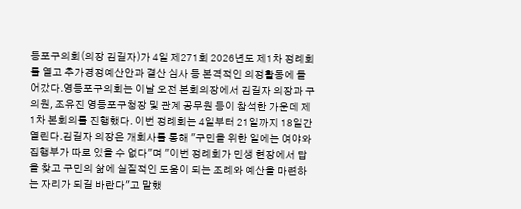등포구의회(의장 김길자)가 4일 제271회 2026년도 제1차 정례회를 열고 추가경정예산안과 결산 심사 등 본격적인 의정활동에 들어갔다.영등포구의회는 이날 오전 본회의장에서 김길자 의장과 구의원, 조유진 영등포구청장 및 관계 공무원 등이 참석한 가운데 제1차 본회의를 진행했다. 이번 정례회는 4일부터 21일까지 18일간 열린다.김길자 의장은 개회사를 통해 "구민을 위한 일에는 여야와 집행부가 따로 있을 수 없다"며 "이번 정례회가 민생 현장에서 답을 찾고 구민의 삶에 실질적인 도움이 되는 조례와 예산을 마련하는 자리가 되길 바란다"고 말했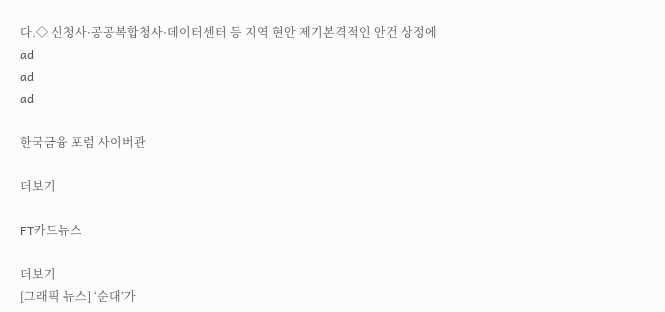다.◇ 신청사·공공복합청사·데이터센터 등 지역 현안 제기본격적인 안건 상정에
ad
ad
ad

한국금융 포럼 사이버관

더보기

FT카드뉴스

더보기
[그래픽 뉴스] ‘순대’가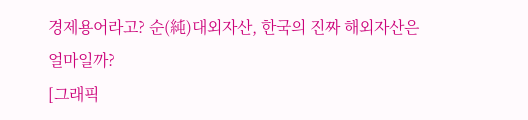경제용어라고? 순(純)대외자산, 한국의 진짜 해외자산은 얼마일까?
[그래픽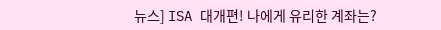뉴스] ISA 대개편! 나에게 유리한 계좌는?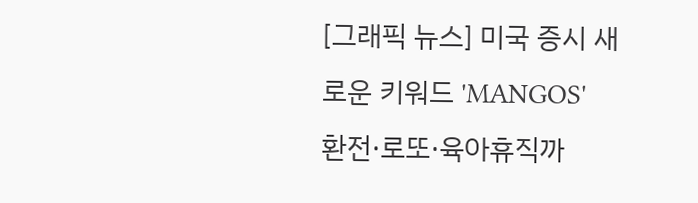[그래픽 뉴스] 미국 증시 새로운 키워드 'MANGOS'
환전·로또·육아휴직까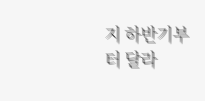지 하반기부터 달라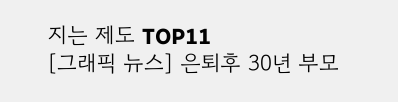지는 제도 TOP11
[그래픽 뉴스] 은퇴후 30년 부모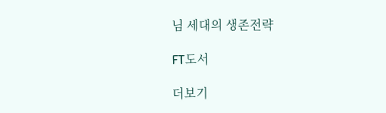님 세대의 생존전략

FT도서

더보기